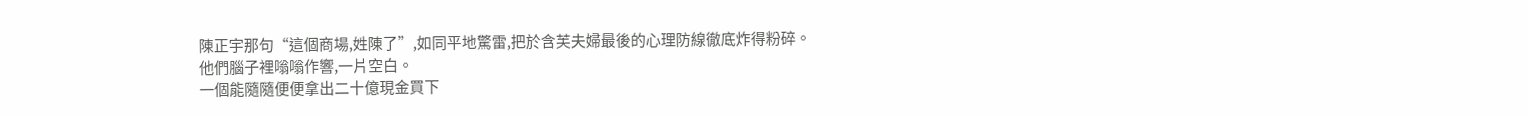陳正宇那句“這個商場,姓陳了”,如同平地驚雷,把於含芙夫婦最後的心理防線徹底炸得粉碎。
他們腦子裡嗡嗡作響,一片空白。
一個能隨隨便便拿出二十億現金買下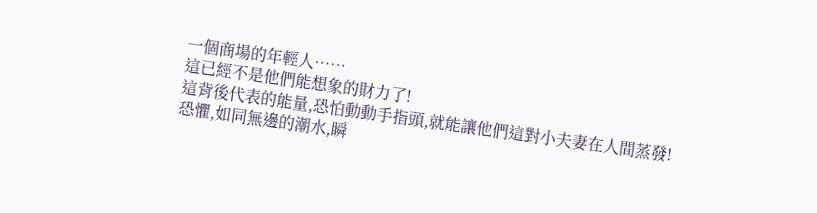一個商場的年輕人……
這已經不是他們能想象的財力了!
這背後代表的能量,恐怕動動手指頭,就能讓他們這對小夫妻在人間蒸發!
恐懼,如同無邊的潮水,瞬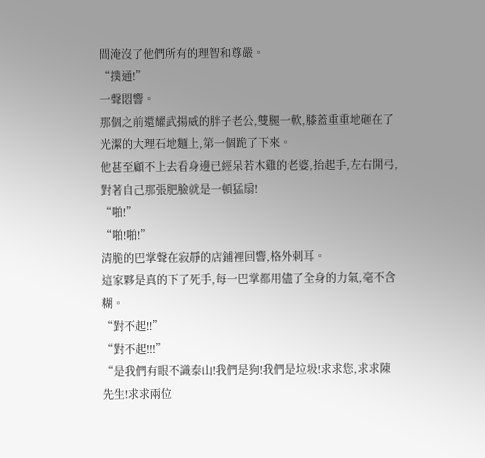間淹沒了他們所有的理智和尊嚴。
“撲通!”
一聲悶響。
那個之前還耀武揚威的胖子老公,雙腿一軟,膝蓋重重地砸在了光潔的大理石地麵上,第一個跪了下來。
他甚至顧不上去看身邊已經呆若木雞的老婆,抬起手,左右開弓,對著自己那張肥臉就是一頓猛扇!
“啪!”
“啪!啪!”
清脆的巴掌聲在寂靜的店鋪裡回響,格外刺耳。
這家夥是真的下了死手,每一巴掌都用儘了全身的力氣,毫不含糊。
“對不起!!”
“對不起!!!”
“是我們有眼不識泰山!我們是狗!我們是垃圾!求求您,求求陳先生!求求兩位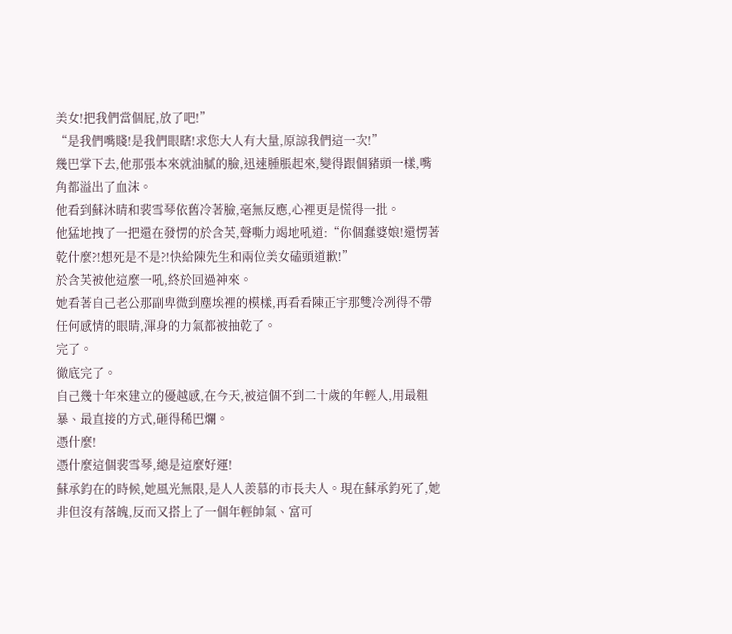美女!把我們當個屁,放了吧!”
“是我們嘴賤!是我們眼瞎!求您大人有大量,原諒我們這一次!”
幾巴掌下去,他那張本來就油膩的臉,迅速腫脹起來,變得跟個豬頭一樣,嘴角都溢出了血沫。
他看到蘇沐晴和裴雪琴依舊冷著臉,毫無反應,心裡更是慌得一批。
他猛地拽了一把還在發愣的於含芙,聲嘶力竭地吼道:“你個蠢婆娘!還愣著乾什麼?!想死是不是?!快給陳先生和兩位美女磕頭道歉!”
於含芙被他這麼一吼,終於回過神來。
她看著自己老公那副卑微到塵埃裡的模樣,再看看陳正宇那雙冷冽得不帶任何感情的眼睛,渾身的力氣都被抽乾了。
完了。
徹底完了。
自己幾十年來建立的優越感,在今天,被這個不到二十歲的年輕人,用最粗暴、最直接的方式,砸得稀巴爛。
憑什麼!
憑什麼這個裴雪琴,總是這麼好運!
蘇承鈞在的時候,她風光無限,是人人羨慕的市長夫人。現在蘇承鈞死了,她非但沒有落魄,反而又搭上了一個年輕帥氣、富可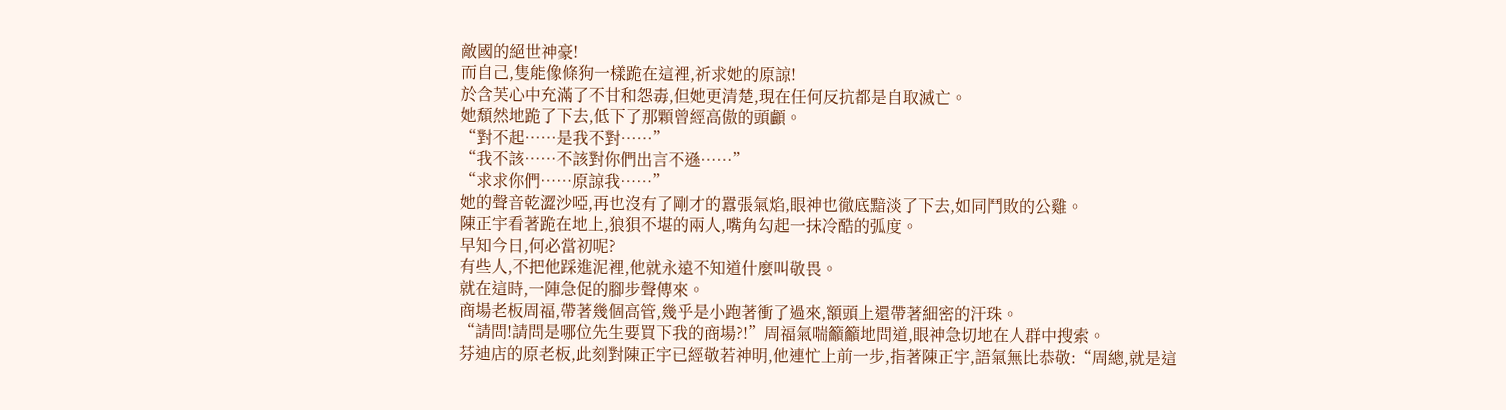敵國的絕世神豪!
而自己,隻能像條狗一樣跪在這裡,祈求她的原諒!
於含芙心中充滿了不甘和怨毒,但她更清楚,現在任何反抗都是自取滅亡。
她頹然地跪了下去,低下了那顆曾經高傲的頭顱。
“對不起……是我不對……”
“我不該……不該對你們出言不遜……”
“求求你們……原諒我……”
她的聲音乾澀沙啞,再也沒有了剛才的囂張氣焰,眼神也徹底黯淡了下去,如同鬥敗的公雞。
陳正宇看著跪在地上,狼狽不堪的兩人,嘴角勾起一抹冷酷的弧度。
早知今日,何必當初呢?
有些人,不把他踩進泥裡,他就永遠不知道什麼叫敬畏。
就在這時,一陣急促的腳步聲傳來。
商場老板周福,帶著幾個高管,幾乎是小跑著衝了過來,額頭上還帶著細密的汗珠。
“請問!請問是哪位先生要買下我的商場?!”周福氣喘籲籲地問道,眼神急切地在人群中搜索。
芬迪店的原老板,此刻對陳正宇已經敬若神明,他連忙上前一步,指著陳正宇,語氣無比恭敬:“周總,就是這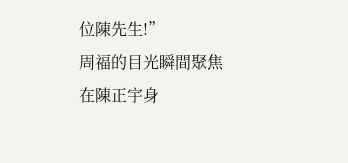位陳先生!”
周福的目光瞬間聚焦在陳正宇身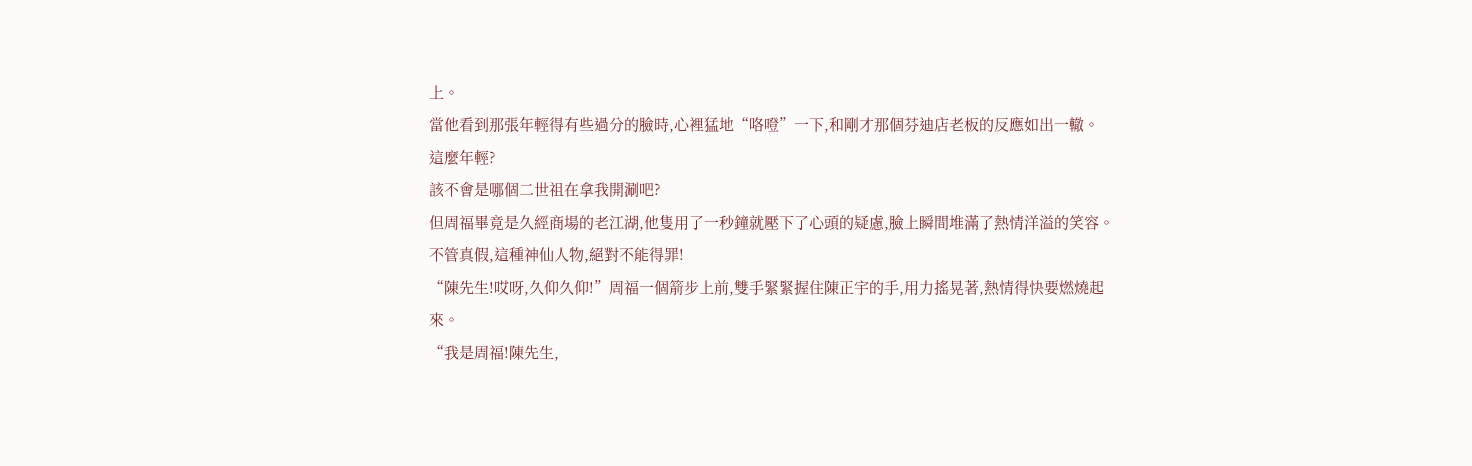上。
當他看到那張年輕得有些過分的臉時,心裡猛地“咯噔”一下,和剛才那個芬迪店老板的反應如出一轍。
這麼年輕?
該不會是哪個二世祖在拿我開涮吧?
但周福畢竟是久經商場的老江湖,他隻用了一秒鐘就壓下了心頭的疑慮,臉上瞬間堆滿了熱情洋溢的笑容。
不管真假,這種神仙人物,絕對不能得罪!
“陳先生!哎呀,久仰久仰!”周福一個箭步上前,雙手緊緊握住陳正宇的手,用力搖晃著,熱情得快要燃燒起來。
“我是周福!陳先生,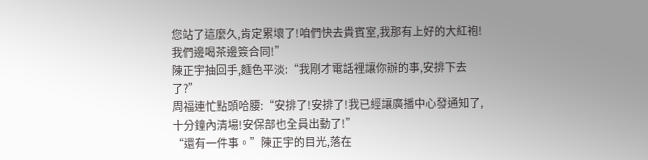您站了這麼久,肯定累壞了!咱們快去貴賓室,我那有上好的大紅袍!我們邊喝茶邊簽合同!”
陳正宇抽回手,麵色平淡:“我剛才電話裡讓你辦的事,安排下去了?”
周福連忙點頭哈腰:“安排了!安排了!我已經讓廣播中心發通知了,十分鐘內清場!安保部也全員出動了!”
“還有一件事。”陳正宇的目光,落在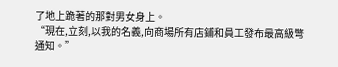了地上跪著的那對男女身上。
“現在,立刻,以我的名義,向商場所有店鋪和員工發布最高級彆通知。”